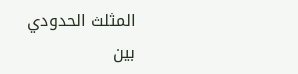المثلث الحدودي بين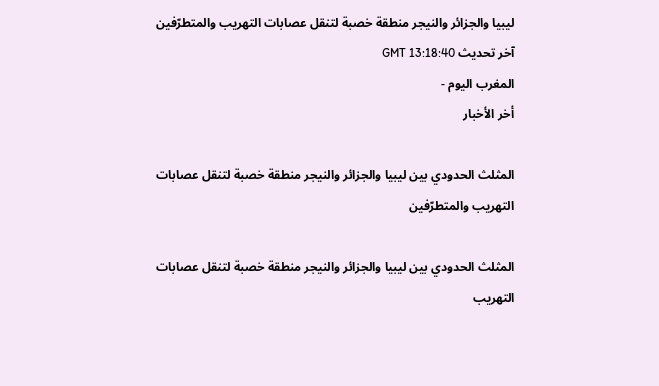ليبيا والجزائر والنيجر منطقة خصبة لتنقل عصابات التهريب والمتطرّفين
آخر تحديث GMT 13:18:40
المغرب اليوم -
أخر الأخبار

المثلث الحدودي بين ليبيا والجزائر والنيجر منطقة خصبة لتنقل عصابات التهريب والمتطرّفين

المثلث الحدودي بين ليبيا والجزائر والنيجر منطقة خصبة لتنقل عصابات التهريب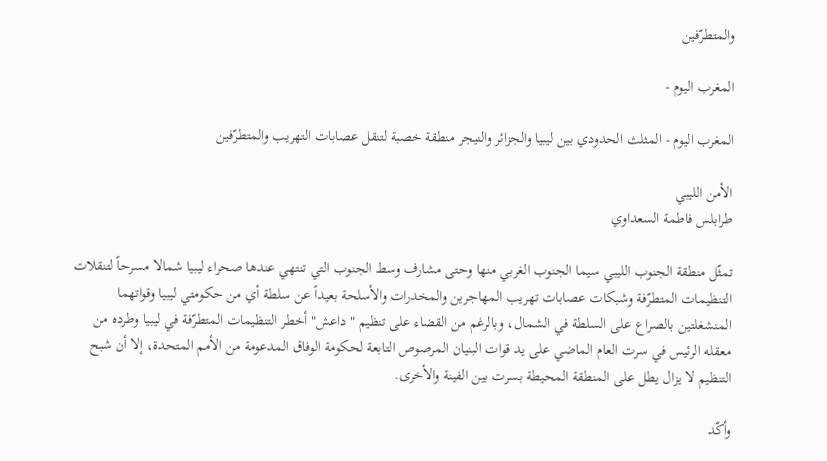والمتطرّفين

المغرب اليوم -

المغرب اليوم - المثلث الحدودي بين ليبيا والجزائر والنيجر منطقة خصبة لتنقل عصابات التهريب والمتطرّفين

الأمن الليبي
طرابلس فاطمة السعداوي

تمثّل منطقة الجنوب الليبي سيما الجنوب الغربي منها وحتى مشارف وسط الجنوب التي تنتهي عندها صحراء ليبيا شمالا مسرحاً لتنقلات التنظيمات المتطرّفة وشبكات عصابات تهريب المهاجرين والمخدرات والأسلحة بعيداً عن سلطة أي من حكومتي ليبيا وقواتهما المنشغلتين بالصراع على السلطة في الشمال، وبالرغم من القضاء على تنظيم "داعش" أخطر التنظيمات المتطرّفة في ليبيا وطرده من معقله الرئيس في سرت العام الماضي على يد قوات البنيان المرصوص التابعة لحكومة الوفاق المدعومة من الأمم المتحدة، إلا أن شبح التنظيم لا يزال يطل على المنطقة المحيطة بسرت بين الفينة والأخرى.

وأكّد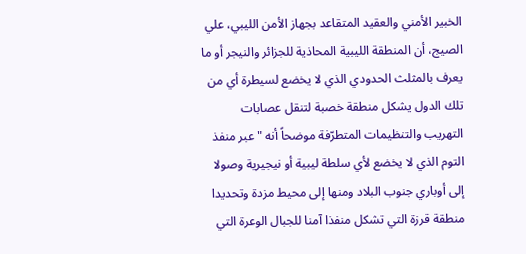الخبير الأمني والعقيد المتقاعد بجهاز الأمن الليبي، علي الصيج، أن المنطقة الليبية المحاذية للجزائر والنيجر أو ما يعرف بالمثلث الحدودي الذي لا يخضع لسيطرة أي من تلك الدول يشكل منطقة خصبة لتنقل عصابات التهريب والتنظيمات المتطرّفة موضحاً أنه "عبر منفذ التوم الذي لا يخضع لأي سلطة ليبية أو نيجيرية وصولا إلى أوباري جنوب البلاد ومنها إلى محيط مزدة وتحديدا منطقة قرزة التي تشكل منفذا آمنا للجبال الوعرة التي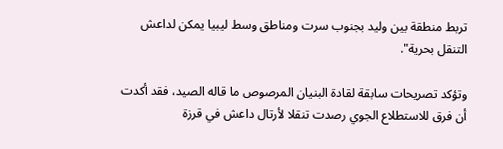تربط منطقة بين وليد بجنوب سرت ومناطق وسط ليبيا يمكن لداعش التنقل بحرية".

وتؤكد تصريحات سابقة لقادة البنيان المرصوص ما قاله الصيد، فقد أكدت أن فرق للاستطلاع الجوي رصدت تنقلا لأرتال داعش في قرزة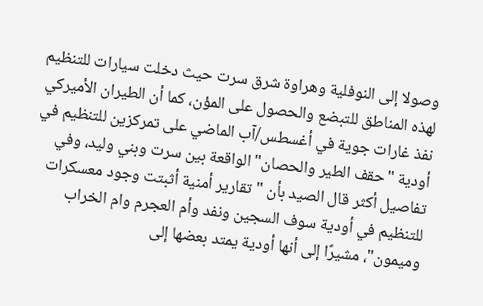وصولا إلى النوفلية وهراوة شرق سرت حيث دخلت سيارات للتنظيم لهذه المناطق للتبضع والحصول على المؤن، كما أن الطيران الأميركي نفذ غارات جوية في أغسطس/آب الماضي على تمركزين للتنظيم في أودية "حقف الطير والحصان" الواقعة بين سرت وبني وليد، وفي تفاصيل أكثر قال الصيد بأن "تقارير أمنية أثبتت وجود معسكرات للتنظيم في أودية سوف السجين ونفد وأم العجرم وام الخراب وميمون"، مشيرًا إلى أنها أودية يمتد بعضها إلى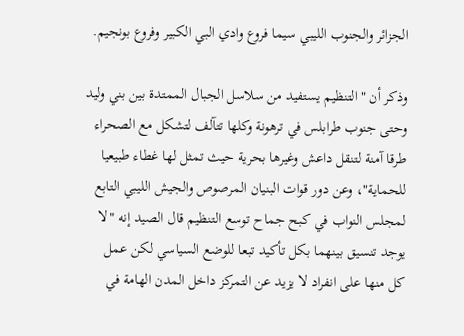الجزائر والجنوب الليبي سيما فروع وادي البي الكبير وفروع بونجيم.

وذكر أن "التنظيم يستفيد من سلاسل الجبال الممتدة بين بني وليد وحتى جنوب طرابلس في ترهونة وكلها تتآلف لتشكل مع الصحراء طرقا آمنة لتنقل داعش وغيرها بحرية حيث تمثل لها غطاء طبيعيا للحماية"، وعن دور قوات البنيان المرصوص والجيش الليبي التابع لمجلس النواب في كبح جماح توسع التنظيم قال الصيد إنه "لا يوجد تنسيق بينهما بكل تأكيد تبعا للوضع السياسي لكن عمل كل منها على انفراد لا يزيد عن التمركز داخل المدن الهامة في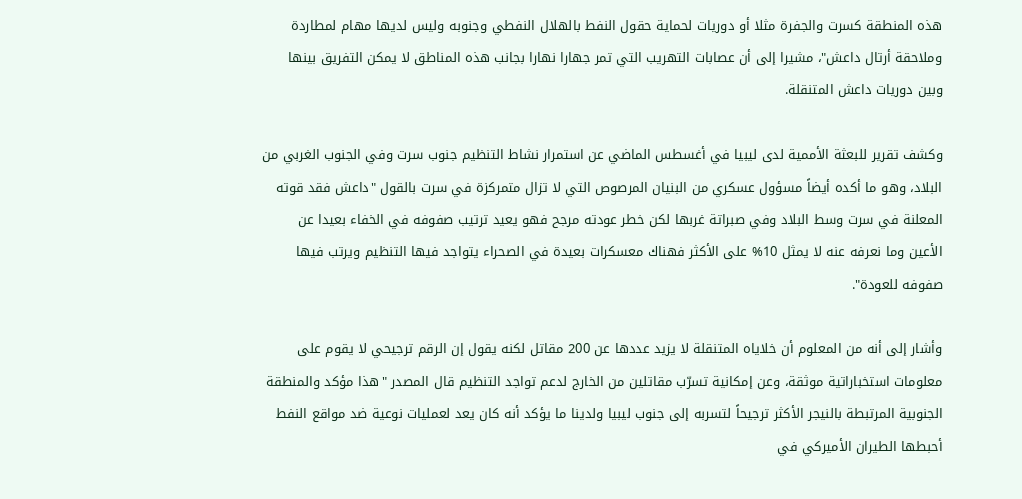هذه المنطقة كسرت والجفرة مثلا أو دوريات لحماية حقول النفط بالهلال النفطي وجنوبه وليس لديها مهام لمطاردة وملاحقة أرتال داعش"، مشيرا إلى أن عصابات التهريب التي تمر جهارا نهارا بجانب هذه المناطق لا يمكن التفريق بينها وبين دوريات داعش المتنقلة.

وكشف تقرير للبعثة الأممية لدى ليبيا في أغسطس الماضي عن استمرار نشاط التنظيم جنوب سرت وفي الجنوب الغربي من البلاد، وهو ما أكده أيضاً مسؤول عسكري من البنيان المرصوص التي لا تزال متمركزة في سرت بالقول "داعش فقد قوته المعلنة في سرت وسط البلاد وفي صبراتة غربها لكن خطر عودته مرجح فهو يعيد ترتيب صفوفه في الخفاء بعيدا عن الأعين وما نعرفه عنه لا يمثل 10% على الأكثر فهناك معسكرات بعيدة في الصحراء يتواجد فيها التنظيم ويرتب فيها صفوفه للعودة".

وأشار إلى أنه من المعلوم أن خلاياه المتنقلة لا يزيد عددها عن 200 مقاتل لكنه يقول إن الرقم ترجيحي لا يقوم على معلومات استخباراتية موثقة، وعن إمكانية تسرّب مقاتلين من الخارج لدعم تواجد التنظيم قال المصدر "هذا مؤكد والمنطقة الجنوبية المرتبطة بالنيجر الأكثر ترجيحاً لتسربه إلى جنوب ليبيا ولدينا ما يؤكد أنه كان يعد لعمليات نوعية ضد مواقع النفط أحبطها الطيران الأميركي في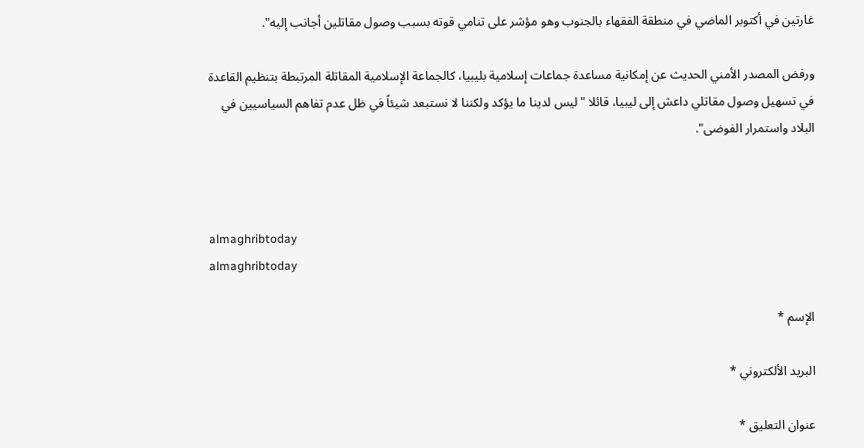غارتين في أكتوبر الماضي في منطقة الفقهاء بالجنوب وهو مؤشر على تنامي قوته بسبب وصول مقاتلين أجانب إليه".

ورفض المصدر الأمني الحديث عن إمكانية مساعدة جماعات إسلامية بليبيا، كالجماعة الإسلامية المقاتلة المرتبطة بتنظيم القاعدة في تسهيل وصول مقاتلي داعش إلى ليبيا، قائلا "ليس لدينا ما يؤكد ولكننا لا نستبعد شيئاً في ظل عدم تفاهم السياسيين في البلاد واستمرار الفوضى".



almaghribtoday
almaghribtoday

الإسم *

البريد الألكتروني *

عنوان التعليق *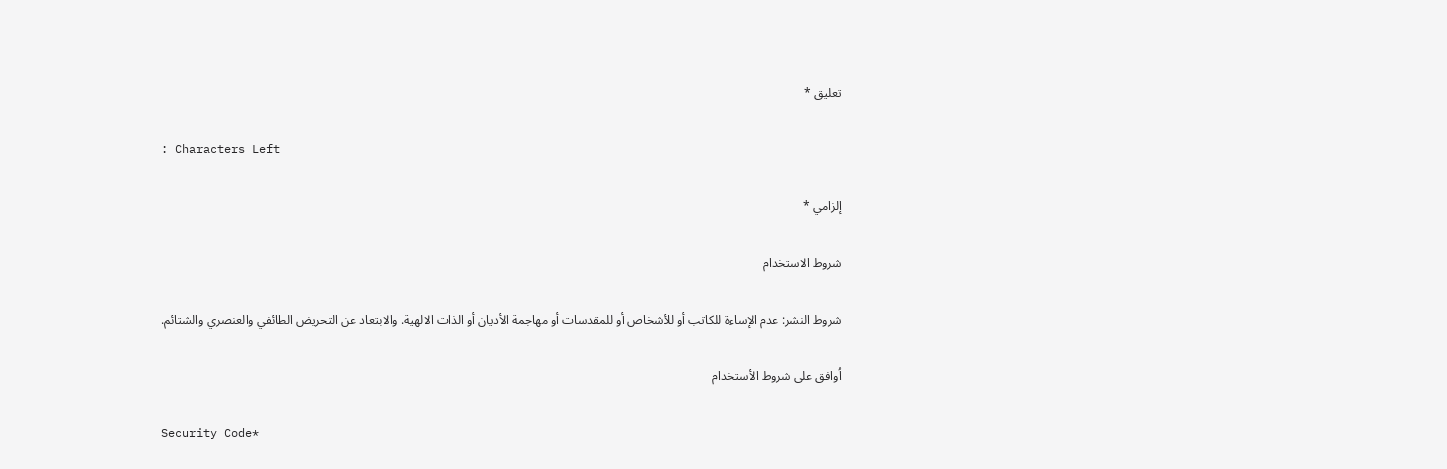تعليق *

: Characters Left

إلزامي *

شروط الاستخدام

شروط النشر: عدم الإساءة للكاتب أو للأشخاص أو للمقدسات أو مهاجمة الأديان أو الذات الالهية. والابتعاد عن التحريض الطائفي والعنصري والشتائم.

اُوافق على شروط الأستخدام

Security Code*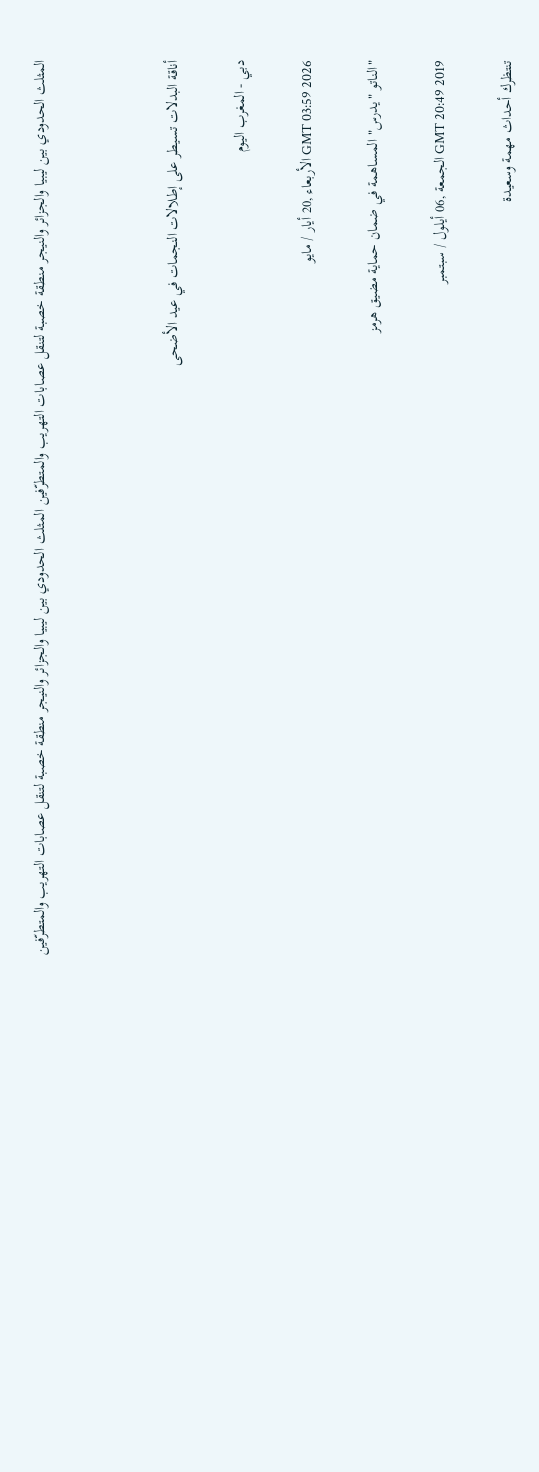المثلث الحدودي بين ليبيا والجزائر والنيجر منطقة خصبة لتنقل عصابات التهريب والمتطرّفين المثلث الحدودي بين ليبيا والجزائر والنيجر منطقة خصبة لتنقل عصابات التهريب والمتطرّفين



أناقة البدلات تسيطر على إطلالات النجمات في عيد الأضحى

دبي - المغرب اليوم

GMT 03:59 2026 الأربعاء ,20 أيار / مايو

"الناتو "يدرس" المساهمة في ضمان حماية مضيق هرمز

GMT 20:49 2019 الجمعة ,06 أيلول / سبتمبر

تنتظرك أحداث مهمة وسعيدة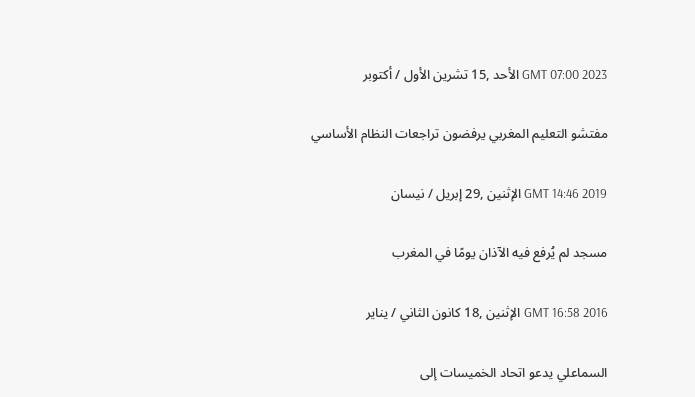GMT 07:00 2023 الأحد ,15 تشرين الأول / أكتوبر

مفتشو التعليم المغربي يرفضون تراجعات النظام الأساسي

GMT 14:46 2019 الإثنين ,29 إبريل / نيسان

مسجد لم يُرفع فيه الآذان يومًا في المغرب

GMT 16:58 2016 الإثنين ,18 كانون الثاني / يناير

السماعلي يدعو اتحاد الخميسات إلى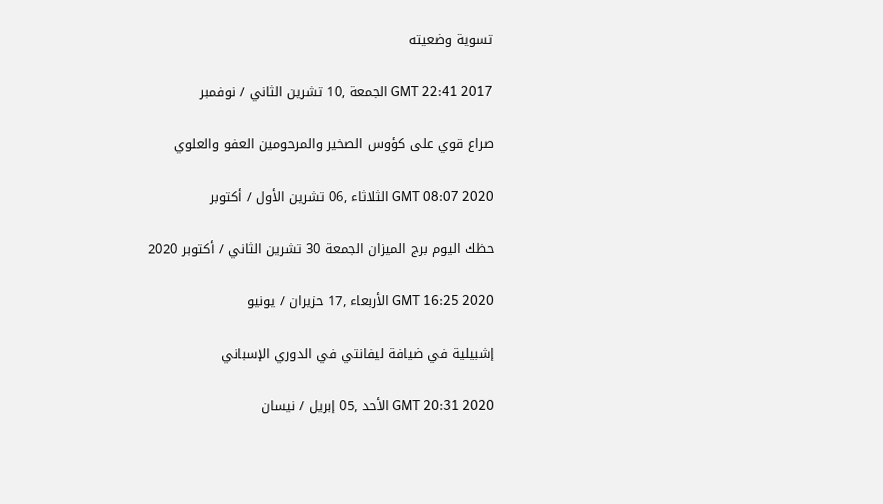تسوية وضعيته

GMT 22:41 2017 الجمعة ,10 تشرين الثاني / نوفمبر

صراع قوي على كؤوس الصخير والمرحومين العفو والعلوي

GMT 08:07 2020 الثلاثاء ,06 تشرين الأول / أكتوبر

حظك اليوم برج الميزان الجمعة 30 تشرين الثاني / أكتوبر 2020

GMT 16:25 2020 الأربعاء ,17 حزيران / يونيو

إشبيلية في ضيافة ليفانتي في الدوري الإسباني

GMT 20:31 2020 الأحد ,05 إبريل / نيسان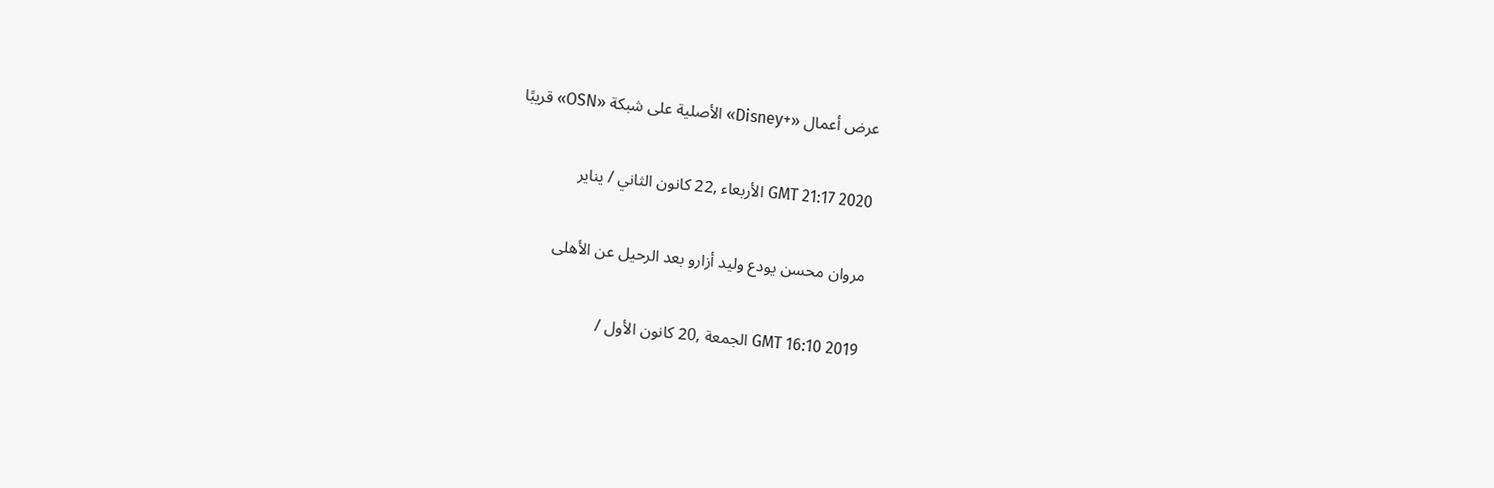عرض أعمال «+Disney» الأصلية على شبكة «OSN» قريبًا

GMT 21:17 2020 الأربعاء ,22 كانون الثاني / يناير

مروان محسن يودع وليد أزارو بعد الرحيل عن الأهلى

GMT 16:10 2019 الجمعة ,20 كانون الأول /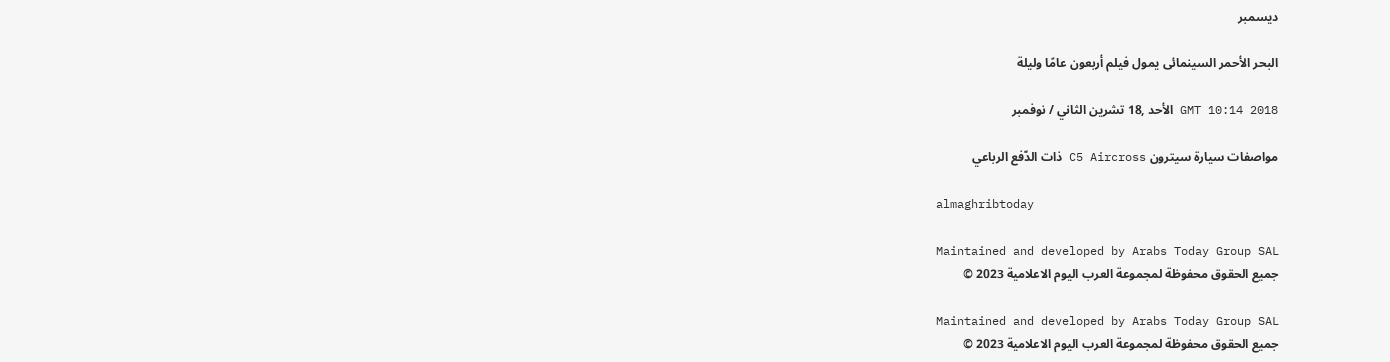ديسمبر

البحر الأحمر السينمائى يمول فيلم أربعون عامًا وليلة

GMT 10:14 2018 الأحد ,18 تشرين الثاني / نوفمبر

مواصفات سيارة سيترون C5 Aircross ذات الدّفع الرباعي

almaghribtoday

Maintained and developed by Arabs Today Group SAL
جميع الحقوق محفوظة لمجموعة العرب اليوم الاعلامية 2023 ©

Maintained and developed by Arabs Today Group SAL
جميع الحقوق محفوظة لمجموعة العرب اليوم الاعلامية 2023 ©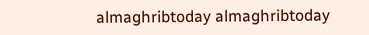almaghribtoday almaghribtoday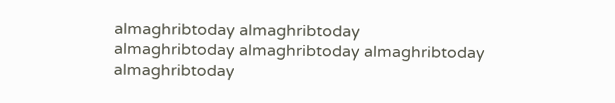almaghribtoday almaghribtoday
almaghribtoday almaghribtoday almaghribtoday
almaghribtoday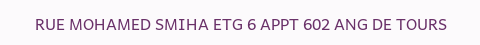RUE MOHAMED SMIHA ETG 6 APPT 602 ANG DE TOURS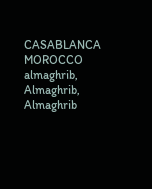CASABLANCA MOROCCO
almaghrib, Almaghrib, Almaghrib